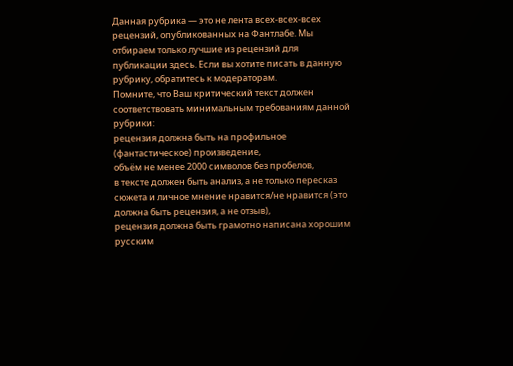Данная рубрика — это не лента всех-всех-всех рецензий, опубликованных на Фантлабе. Мы отбираем только лучшие из рецензий для публикации здесь. Если вы хотите писать в данную рубрику, обратитесь к модераторам.
Помните, что Ваш критический текст должен соответствовать минимальным требованиям данной рубрики:
рецензия должна быть на профильное (фантастическое) произведение,
объём не менее 2000 символов без пробелов,
в тексте должен быть анализ, а не только пересказ сюжета и личное мнение нравится/не нравится (это должна быть рецензия, а не отзыв),
рецензия должна быть грамотно написана хорошим русским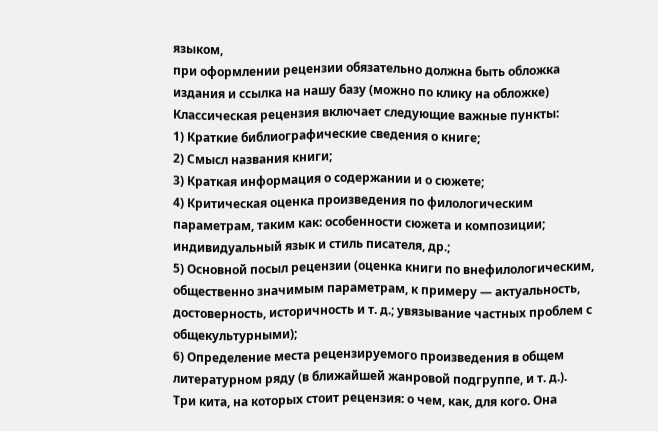языком,
при оформлении рецензии обязательно должна быть обложка издания и ссылка на нашу базу (можно по клику на обложке)
Классическая рецензия включает следующие важные пункты:
1) Краткие библиографические сведения о книге;
2) Смысл названия книги;
3) Краткая информация о содержании и о сюжете;
4) Критическая оценка произведения по филологическим параметрам, таким как: особенности сюжета и композиции; индивидуальный язык и стиль писателя, др.;
5) Основной посыл рецензии (оценка книги по внефилологическим, общественно значимым параметрам, к примеру — актуальность, достоверность, историчность и т. д.; увязывание частных проблем с общекультурными);
6) Определение места рецензируемого произведения в общем литературном ряду (в ближайшей жанровой подгруппе, и т. д.).
Три кита, на которых стоит рецензия: о чем, как, для кого. Она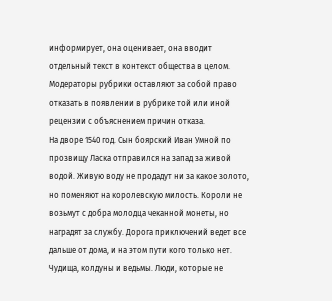информирует, она оценивает, она вводит отдельный текст в контекст общества в целом.
Модераторы рубрики оставляют за собой право отказать в появлении в рубрике той или иной рецензии с объяснением причин отказа.
На дворе 1540 год. Сын боярский Иван Умной по прозвищу Ласка отправился на запад за живой водой. Живую воду не продадут ни за какое золото, но поменяют на королевскую милость. Короли не возьмут с добра молодца чеканной монеты, но наградят за службу. Дорога приключений ведет все дальше от дома, и на этом пути кого только нет. Чудища, колдуны и ведьмы. Люди, которые не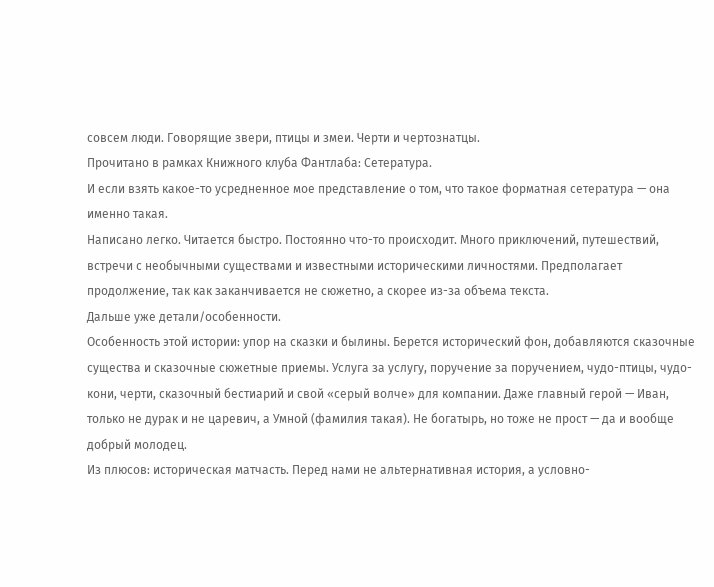совсем люди. Говорящие звери, птицы и змеи. Черти и чертознатцы.
Прочитано в рамках Книжного клуба Фантлаба: Сетература.
И если взять какое-то усредненное мое представление о том, что такое форматная сетература — она именно такая.
Написано легко. Читается быстро. Постоянно что-то происходит. Много приключений, путешествий, встречи с необычными существами и известными историческими личностями. Предполагает продолжение, так как заканчивается не сюжетно, а скорее из-за объема текста.
Дальше уже детали/особенности.
Особенность этой истории: упор на сказки и былины. Берется исторический фон, добавляются сказочные существа и сказочные сюжетные приемы. Услуга за услугу, поручение за поручением, чудо-птицы, чудо-кони, черти, сказочный бестиарий и свой «серый волче» для компании. Даже главный герой — Иван, только не дурак и не царевич, а Умной (фамилия такая). Не богатырь, но тоже не прост — да и вообще добрый молодец.
Из плюсов: историческая матчасть. Перед нами не альтернативная история, а условно-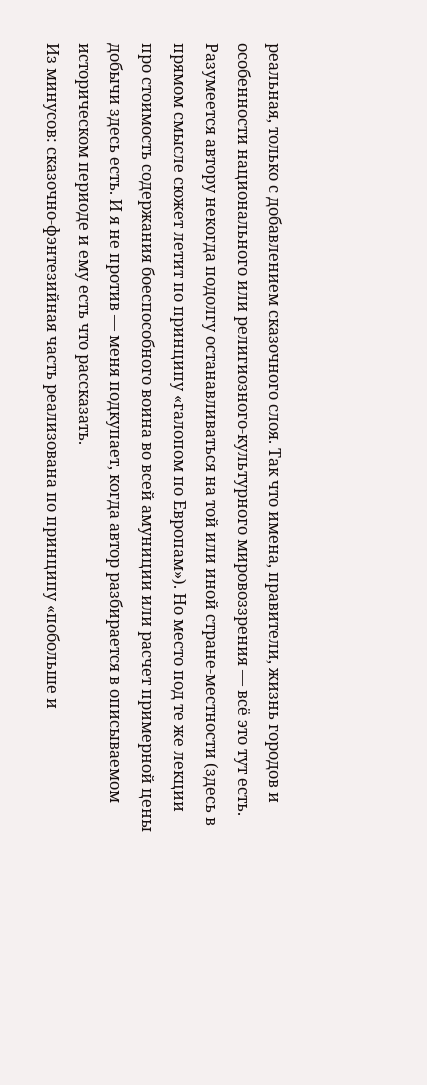реальная, только с добавлением сказочного слоя. Так что имена, правители, жизнь городов и особенности национального или религиозного-культурного мировоззрения — всё это тут есть. Разумеется автору некогда подолгу останавливаться на той или иной стране-местности (здесь в прямом смысле сюжет летит по принципу «галопом по Европам»). Но место под те же лекции про стоимость содержания боеспособного воина во всей амуниции или расчет примерной цены добычи здесь есть. И я не против — меня подкупает, когда автор разбирается в описываемом историческом периоде и ему есть что рассказать.
Из минусов: сказочно-фэнтезийная часть реализована по принципу «побольше и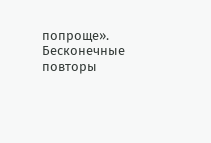попроще». Бесконечные повторы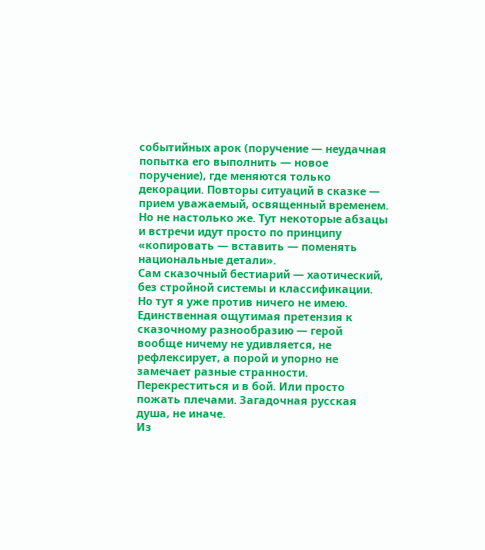событийных арок (поручение — неудачная попытка его выполнить — новое поручение), где меняются только декорации. Повторы ситуаций в сказке — прием уважаемый, освященный временем. Но не настолько же. Тут некоторые абзацы и встречи идут просто по принципу «копировать — вставить — поменять национальные детали».
Сам сказочный бестиарий — хаотический, без стройной системы и классификации. Но тут я уже против ничего не имею. Единственная ощутимая претензия к сказочному разнообразию — герой вообще ничему не удивляется, не рефлексирует, а порой и упорно не замечает разные странности. Перекреститься и в бой. Или просто пожать плечами. Загадочная русская душа, не иначе.
Из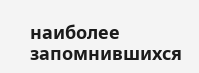наиболее запомнившихся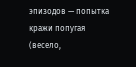эпизодов — попытка кражи попугая (весело,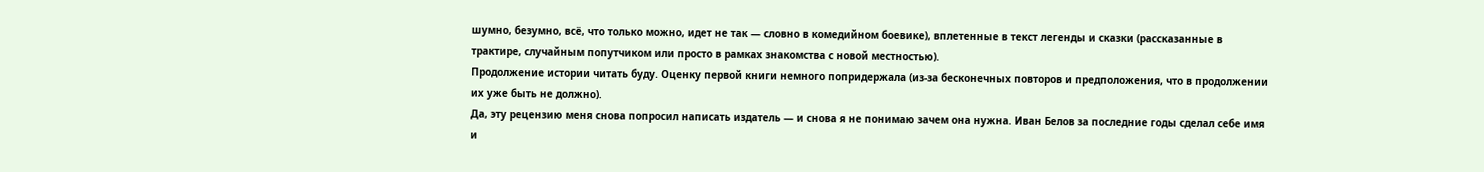шумно, безумно, всё, что только можно, идет не так — словно в комедийном боевике), вплетенные в текст легенды и сказки (рассказанные в трактире, случайным попутчиком или просто в рамках знакомства с новой местностью).
Продолжение истории читать буду. Оценку первой книги немного попридержала (из-за бесконечных повторов и предположения, что в продолжении их уже быть не должно).
Да, эту рецензию меня снова попросил написать издатель — и снова я не понимаю зачем она нужна. Иван Белов за последние годы сделал себе имя и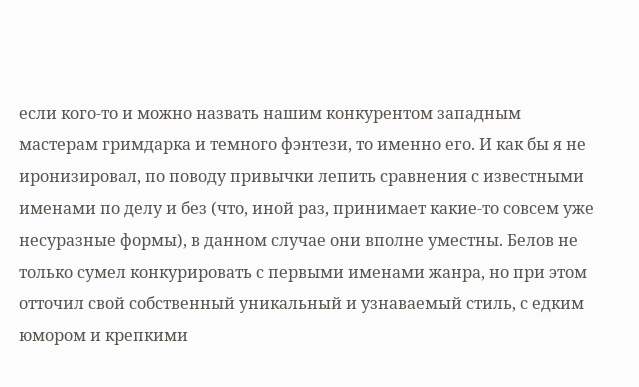если кого-то и можно назвать нашим конкурентом западным мастерам гримдарка и темного фэнтези, то именно его. И как бы я не иронизировал, по поводу привычки лепить сравнения с известными именами по делу и без (что, иной раз, принимает какие-то совсем уже несуразные формы), в данном случае они вполне уместны. Белов не только сумел конкурировать с первыми именами жанра, но при этом отточил свой собственный уникальный и узнаваемый стиль, с едким юмором и крепкими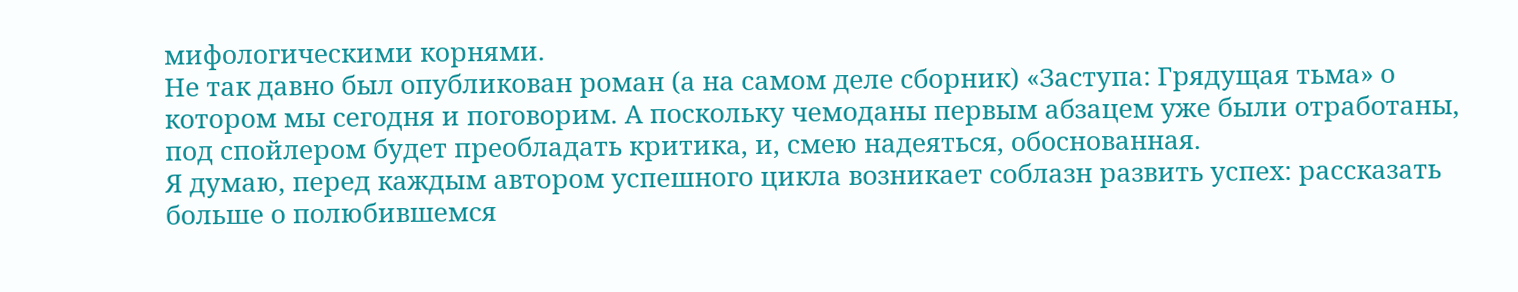мифологическими корнями.
Не так давно был опубликован роман (а на самом деле сборник) «Заступа: Грядущая тьма» о котором мы сегодня и поговорим. А поскольку чемоданы первым абзацем уже были отработаны, под спойлером будет преобладать критика, и, смею надеяться, обоснованная.
Я думаю, перед каждым автором успешного цикла возникает соблазн развить успех: рассказать больше о полюбившемся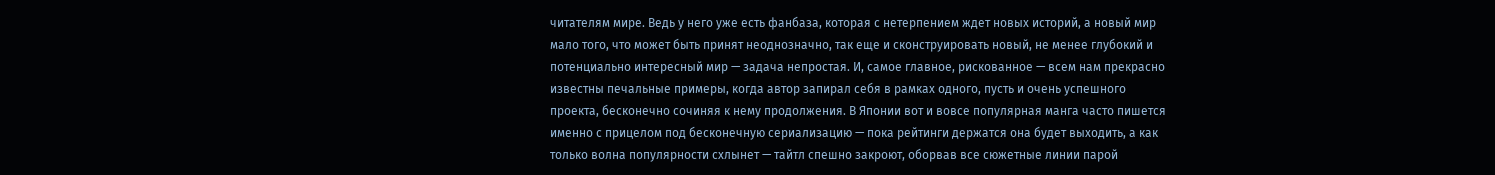читателям мире. Ведь у него уже есть фанбаза, которая с нетерпением ждет новых историй, а новый мир мало того, что может быть принят неоднозначно, так еще и сконструировать новый, не менее глубокий и потенциально интересный мир — задача непростая. И, самое главное, рискованное — всем нам прекрасно известны печальные примеры, когда автор запирал себя в рамках одного, пусть и очень успешного проекта, бесконечно сочиняя к нему продолжения. В Японии вот и вовсе популярная манга часто пишется именно с прицелом под бесконечную сериализацию — пока рейтинги держатся она будет выходить, а как только волна популярности схлынет — тайтл спешно закроют, оборвав все сюжетные линии парой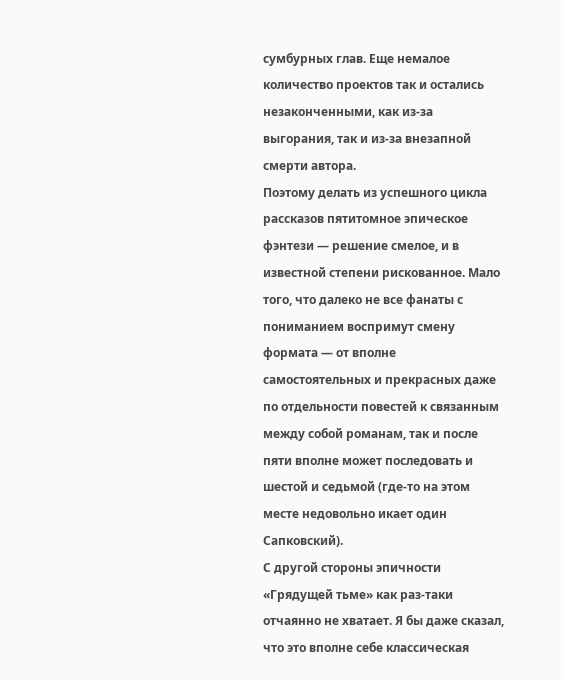сумбурных глав. Еще немалое количество проектов так и остались незаконченными, как из-за выгорания, так и из-за внезапной смерти автора.
Поэтому делать из успешного цикла рассказов пятитомное эпическое фэнтези — решение смелое, и в известной степени рискованное. Мало того, что далеко не все фанаты с пониманием воспримут смену формата — от вполне самостоятельных и прекрасных даже по отдельности повестей к связанным между собой романам, так и после пяти вполне может последовать и шестой и седьмой (где-то на этом месте недовольно икает один Сапковский).
С другой стороны эпичности «Грядущей тьме» как раз-таки отчаянно не хватает. Я бы даже сказал, что это вполне себе классическая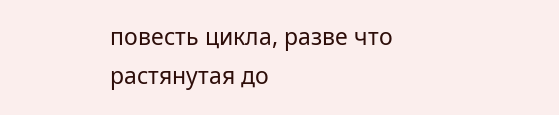повесть цикла, разве что растянутая до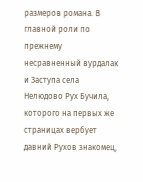размеров романа. В главной роли по прежнему несравненный вурдалак и Заступа села Нелюдово Рух Бучила, которого на первых же страницах вербует давний Рухов знакомец,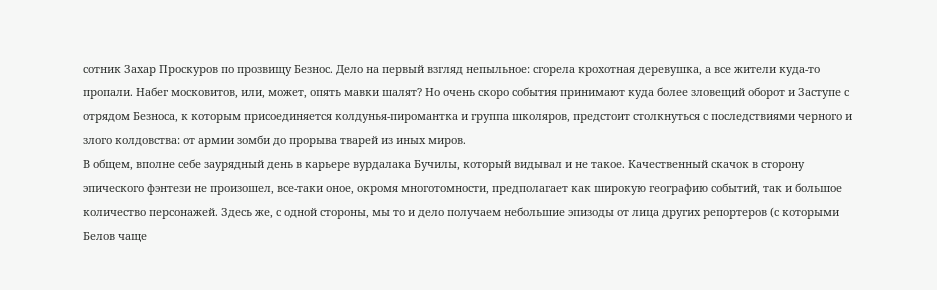сотник Захар Проскуров по прозвищу Безнос. Дело на первый взгляд непыльное: сгорела крохотная деревушка, а все жители куда-то пропали. Набег московитов, или, может, опять мавки шалят? Но очень скоро события принимают куда более зловещий оборот и Заступе с отрядом Безноса, к которым присоединяется колдунья-пиромантка и группа школяров, предстоит столкнуться с последствиями черного и злого колдовства: от армии зомби до прорыва тварей из иных миров.
В общем, вполне себе заурядный день в карьере вурдалака Бучилы, который видывал и не такое. Качественный скачок в сторону эпического фэнтези не произошел, все-таки оное, окромя многотомности, предполагает как широкую географию событий, так и большое количество персонажей. Здесь же, с одной стороны, мы то и дело получаем небольшие эпизоды от лица других репортеров (с которыми Белов чаще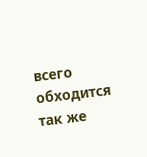всего обходится так же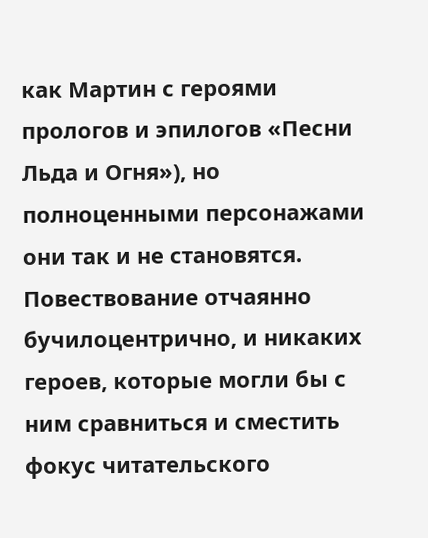как Мартин с героями прологов и эпилогов «Песни Льда и Огня»), но полноценными персонажами они так и не становятся. Повествование отчаянно бучилоцентрично, и никаких героев, которые могли бы с ним сравниться и сместить фокус читательского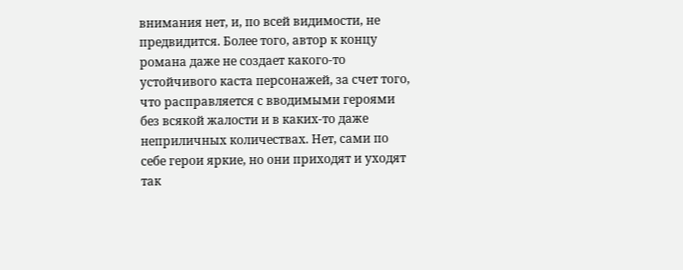внимания нет, и, по всей видимости, не предвидится. Более того, автор к концу романа даже не создает какого-то устойчивого каста персонажей, за счет того, что расправляется с вводимыми героями без всякой жалости и в каких-то даже неприличных количествах. Нет, сами по себе герои яркие, но они приходят и уходят так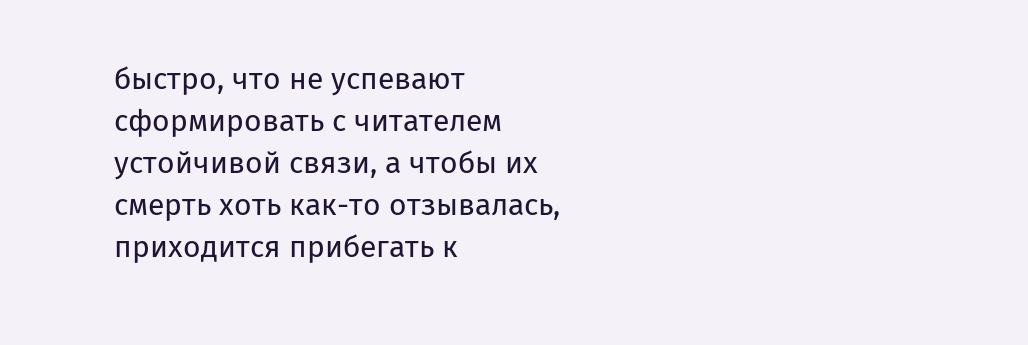быстро, что не успевают сформировать с читателем устойчивой связи, а чтобы их смерть хоть как-то отзывалась, приходится прибегать к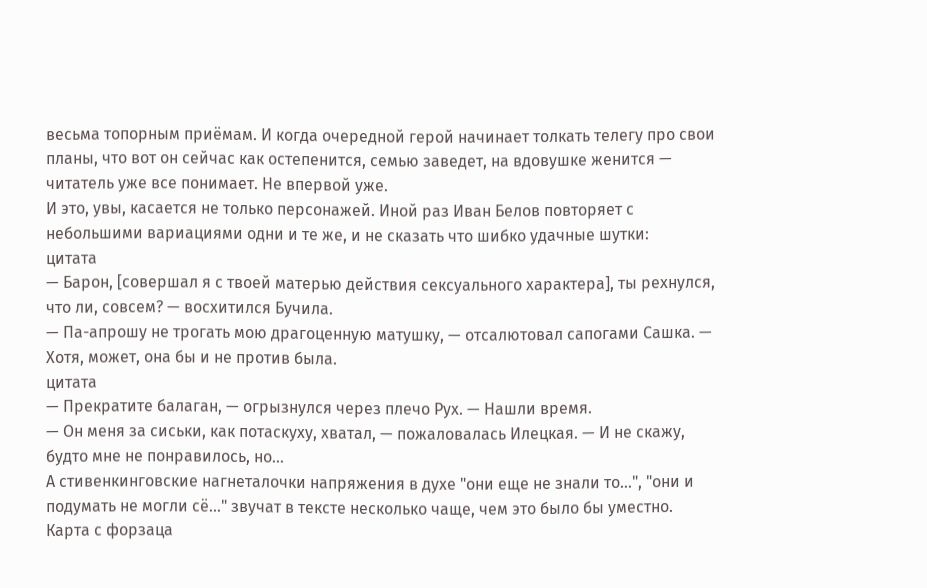весьма топорным приёмам. И когда очередной герой начинает толкать телегу про свои планы, что вот он сейчас как остепенится, семью заведет, на вдовушке женится — читатель уже все понимает. Не впервой уже.
И это, увы, касается не только персонажей. Иной раз Иван Белов повторяет с небольшими вариациями одни и те же, и не сказать что шибко удачные шутки:
цитата
— Барон, [совершал я с твоей матерью действия сексуального характера], ты рехнулся, что ли, совсем? — восхитился Бучила.
— Па-апрошу не трогать мою драгоценную матушку, — отсалютовал сапогами Сашка. — Хотя, может, она бы и не против была.
цитата
— Прекратите балаган, — огрызнулся через плечо Рух. — Нашли время.
— Он меня за сиськи, как потаскуху, хватал, — пожаловалась Илецкая. — И не скажу, будто мне не понравилось, но…
А стивенкинговские нагнеталочки напряжения в духе "они еще не знали то...", "они и подумать не могли сё..." звучат в тексте несколько чаще, чем это было бы уместно.
Карта с форзаца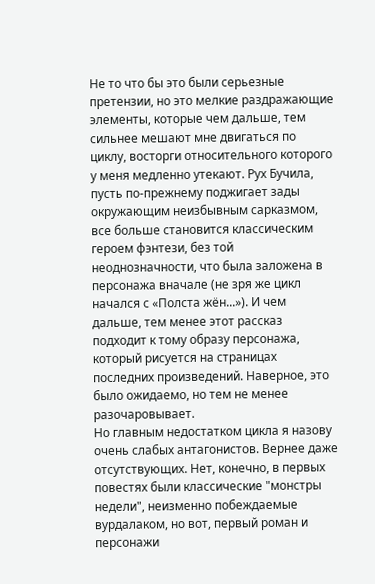Не то что бы это были серьезные претензии, но это мелкие раздражающие элементы, которые чем дальше, тем сильнее мешают мне двигаться по циклу, восторги относительного которого у меня медленно утекают. Рух Бучила, пусть по-прежнему поджигает зады окружающим неизбывным сарказмом, все больше становится классическим героем фэнтези, без той неоднозначности, что была заложена в персонажа вначале (не зря же цикл начался с «Полста жён...»). И чем дальше, тем менее этот рассказ подходит к тому образу персонажа, который рисуется на страницах последних произведений. Наверное, это было ожидаемо, но тем не менее разочаровывает.
Но главным недостатком цикла я назову очень слабых антагонистов. Вернее даже отсутствующих. Нет, конечно, в первых повестях были классические "монстры недели", неизменно побеждаемые вурдалаком, но вот, первый роман и персонажи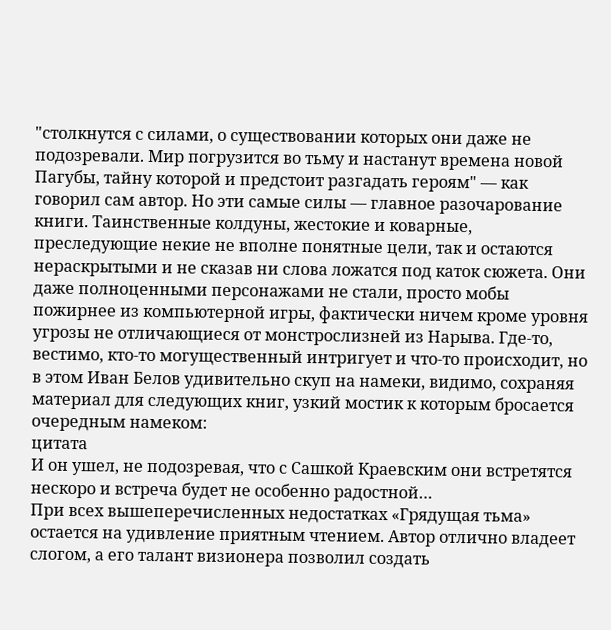"столкнутся с силами, о существовании которых они даже не подозревали. Мир погрузится во тьму и настанут времена новой Пагубы, тайну которой и предстоит разгадать героям" — как говорил сам автор. Но эти самые силы — главное разочарование книги. Таинственные колдуны, жестокие и коварные, преследующие некие не вполне понятные цели, так и остаются нераскрытыми и не сказав ни слова ложатся под каток сюжета. Они даже полноценными персонажами не стали, просто мобы пожирнее из компьютерной игры, фактически ничем кроме уровня угрозы не отличающиеся от монстрослизней из Нарыва. Где-то, вестимо, кто-то могущественный интригует и что-то происходит, но в этом Иван Белов удивительно скуп на намеки, видимо, сохраняя материал для следующих книг, узкий мостик к которым бросается очередным намеком:
цитата
И он ушел, не подозревая, что с Сашкой Краевским они встретятся нескоро и встреча будет не особенно радостной…
При всех вышеперечисленных недостатках «Грядущая тьма» остается на удивление приятным чтением. Автор отлично владеет слогом, а его талант визионера позволил создать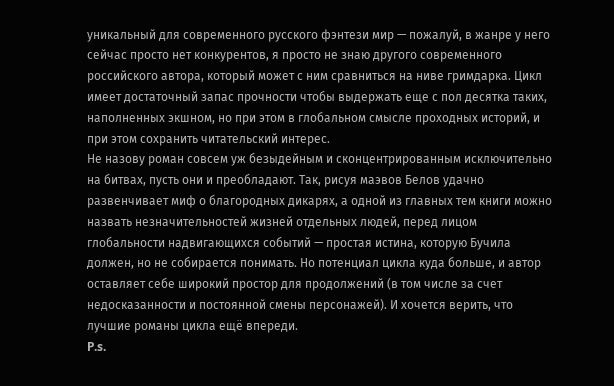уникальный для современного русского фэнтези мир — пожалуй, в жанре у него сейчас просто нет конкурентов, я просто не знаю другого современного российского автора, который может с ним сравниться на ниве гримдарка. Цикл имеет достаточный запас прочности чтобы выдержать еще с пол десятка таких, наполненных экшном, но при этом в глобальном смысле проходных историй, и при этом сохранить читательский интерес.
Не назову роман совсем уж безыдейным и сконцентрированным исключительно на битвах, пусть они и преобладают. Так, рисуя маэвов Белов удачно развенчивает миф о благородных дикарях, а одной из главных тем книги можно назвать незначительностей жизней отдельных людей, перед лицом глобальности надвигающихся событий — простая истина, которую Бучила должен, но не собирается понимать. Но потенциал цикла куда больше, и автор оставляет себе широкий простор для продолжений (в том числе за счет недосказанности и постоянной смены персонажей). И хочется верить, что лучшие романы цикла ещё впереди.
P.s.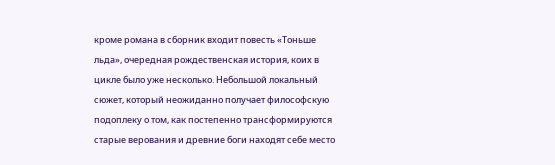кроме романа в сборник входит повесть «Тоньше льда», очередная рождественская история, коих в цикле было уже несколько. Небольшой локальный сюжет, который неожиданно получает философскую подоплеку о том, как постепенно трансформируются старые верования и древние боги находят себе место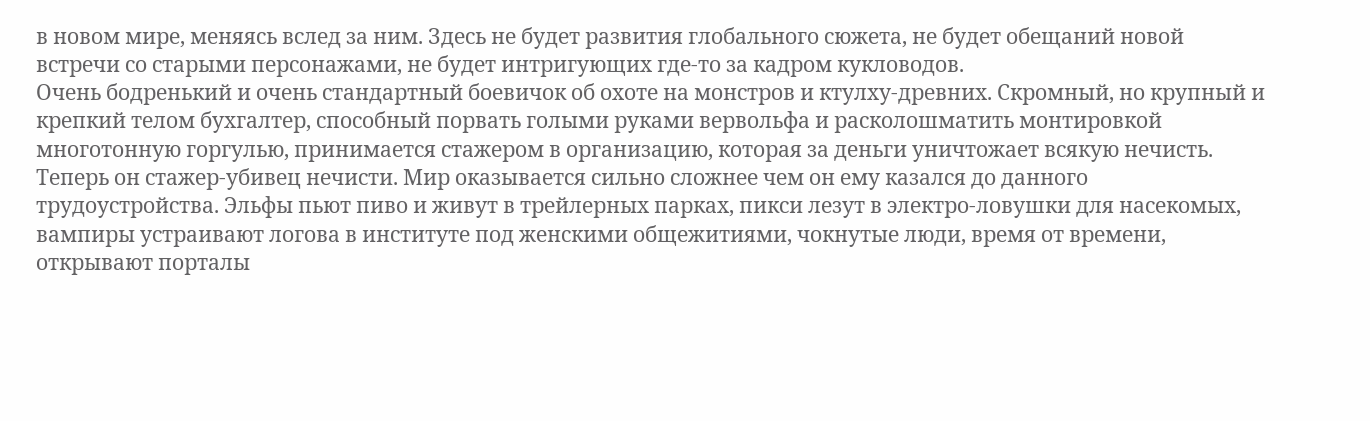в новом мире, меняясь вслед за ним. Здесь не будет развития глобального сюжета, не будет обещаний новой встречи со старыми персонажами, не будет интригующих где-то за кадром кукловодов.
Очень бодренький и очень стандартный боевичок об охоте на монстров и ктулху-древних. Скромный, но крупный и крепкий телом бухгалтер, способный порвать голыми руками вервольфа и расколошматить монтировкой многотонную горгулью, принимается стажером в организацию, которая за деньги уничтожает всякую нечисть. Теперь он стажер-убивец нечисти. Мир оказывается сильно сложнее чем он ему казался до данного трудоустройства. Эльфы пьют пиво и живут в трейлерных парках, пикси лезут в электро-ловушки для насекомых, вампиры устраивают логова в институте под женскими общежитиями, чокнутые люди, время от времени, открывают порталы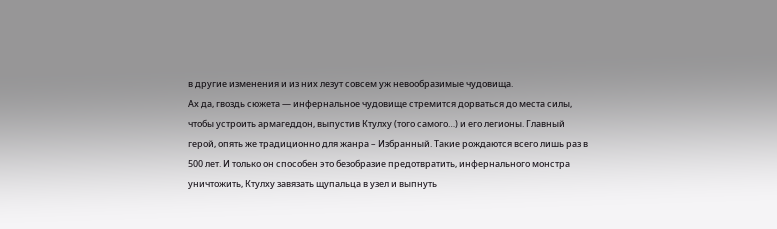в другие изменения и из них лезут совсем уж невообразимые чудовища.
Ах да, гвоздь сюжета — инфернальное чудовище стремится дорваться до места силы, чтобы устроить армагеддон, выпустив Ктулху (того самого…) и его легионы. Главный герой, опять же традиционно для жанра – Избранный. Такие рождаются всего лишь раз в 500 лет. И только он способен это безобразие предотвратить, инфернального монстра уничтожить, Ктулху завязать щупальца в узел и выпнуть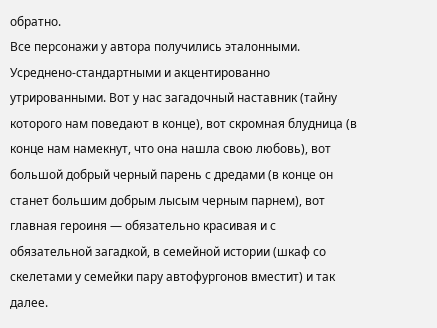обратно.
Все персонажи у автора получились эталонными. Усреднено-стандартными и акцентированно утрированными. Вот у нас загадочный наставник (тайну которого нам поведают в конце), вот скромная блудница (в конце нам намекнут, что она нашла свою любовь), вот большой добрый черный парень с дредами (в конце он станет большим добрым лысым черным парнем), вот главная героиня — обязательно красивая и с обязательной загадкой, в семейной истории (шкаф со скелетами у семейки пару автофургонов вместит) и так далее.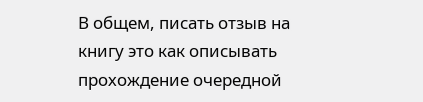В общем, писать отзыв на книгу это как описывать прохождение очередной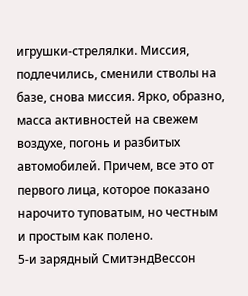игрушки-стрелялки. Миссия, подлечились, сменили стволы на базе, снова миссия. Ярко, образно, масса активностей на свежем воздухе, погонь и разбитых автомобилей. Причем, все это от первого лица, которое показано нарочито туповатым, но честным и простым как полено.
5-и зарядный СмитэндВессон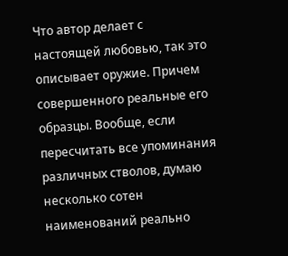Что автор делает с настоящей любовью, так это описывает оружие. Причем совершенного реальные его образцы. Вообще, если пересчитать все упоминания различных стволов, думаю несколько сотен наименований реально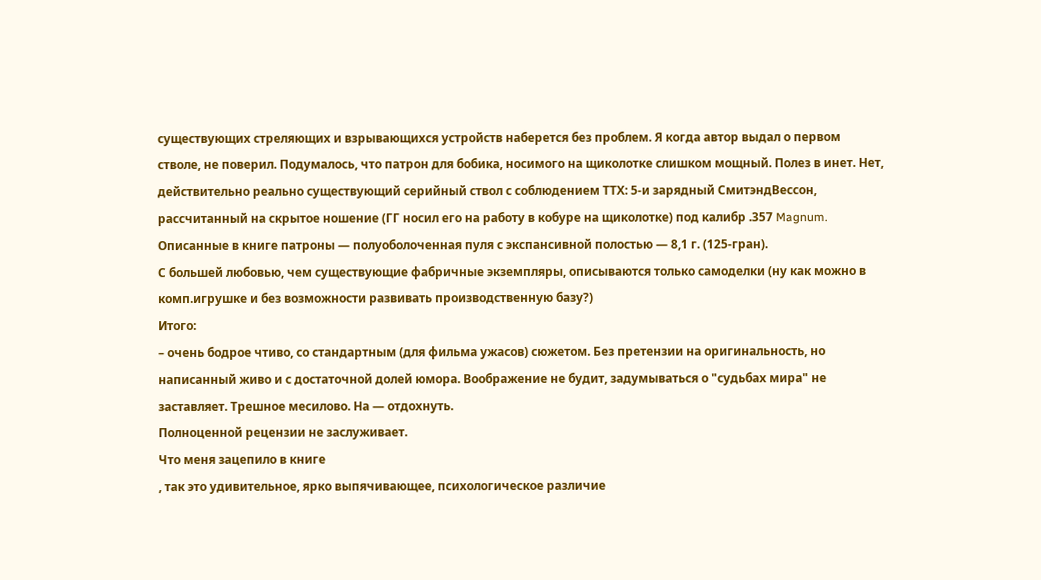существующих стреляющих и взрывающихся устройств наберется без проблем. Я когда автор выдал о первом стволе, не поверил. Подумалось, что патрон для бобика, носимого на щиколотке слишком мощный. Полез в инет. Нет, действительно реально существующий серийный ствол с соблюдением ТТХ: 5-и зарядный СмитэндВессон, рассчитанный на скрытое ношение (ГГ носил его на работу в кобуре на щиколотке) под калибр .357 Magnum. Описанные в книге патроны — полуоболоченная пуля с экспансивной полостью — 8,1 г. (125-гран).
С большей любовью, чем существующие фабричные экземпляры, описываются только самоделки (ну как можно в комп.игрушке и без возможности развивать производственную базу?)
Итого:
– очень бодрое чтиво, со стандартным (для фильма ужасов) сюжетом. Без претензии на оригинальность, но написанный живо и с достаточной долей юмора. Воображение не будит, задумываться о "судьбах мира" не заставляет. Трешное месилово. На — отдохнуть.
Полноценной рецензии не заслуживает.
Что меня зацепило в книге
, так это удивительное, ярко выпячивающее, психологическое различие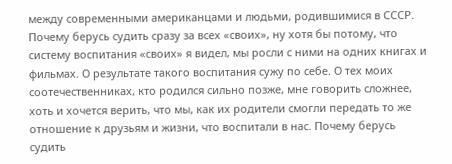между современными американцами и людьми, родившимися в СССР. Почему берусь судить сразу за всех «своих», ну хотя бы потому, что систему воспитания «своих» я видел, мы росли с ними на одних книгах и фильмах. О результате такого воспитания сужу по себе. О тех моих соотечественниках, кто родился сильно позже, мне говорить сложнее, хоть и хочется верить, что мы, как их родители смогли передать то же отношение к друзьям и жизни, что воспитали в нас. Почему берусь судить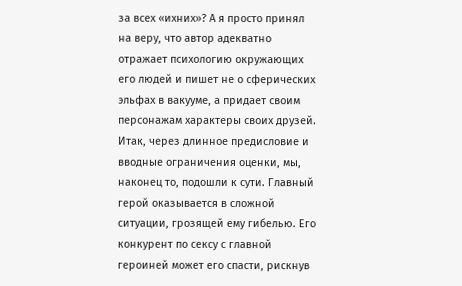за всех «ихних»? А я просто принял на веру, что автор адекватно отражает психологию окружающих его людей и пишет не о сферических эльфах в вакууме, а придает своим персонажам характеры своих друзей. Итак, через длинное предисловие и вводные ограничения оценки, мы, наконец то, подошли к сути. Главный герой оказывается в сложной ситуации, грозящей ему гибелью. Его конкурент по сексу с главной героиней может его спасти, рискнув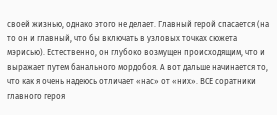своей жизнью, однако этого не делает. Главный герой спасается (на то он и главный, что бы включать в узловых точках сюжета мэрисью). Естественно, он глубоко возмущен происходящим, что и выражает путем банального мордобоя. А вот дальше начинается то, что как я очень надеюсь отличает «нас» от «них». ВСЕ соратники главного героя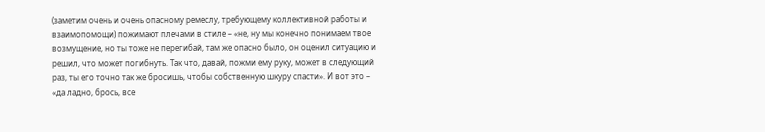(заметим очень и очень опасному ремеслу, требующему коллективной работы и взаимопомощи) пожимают плечами в стиле – «не, ну мы конечно понимаем твое возмущение, но ты тоже не перегибай, там же опасно было, он оценил ситуацию и решил, что может погибнуть. Так что, давай, пожми ему руку, может в следующий раз, ты его точно так же бросишь, чтобы собственную шкуру спасти». И вот это – «да ладно, брось, все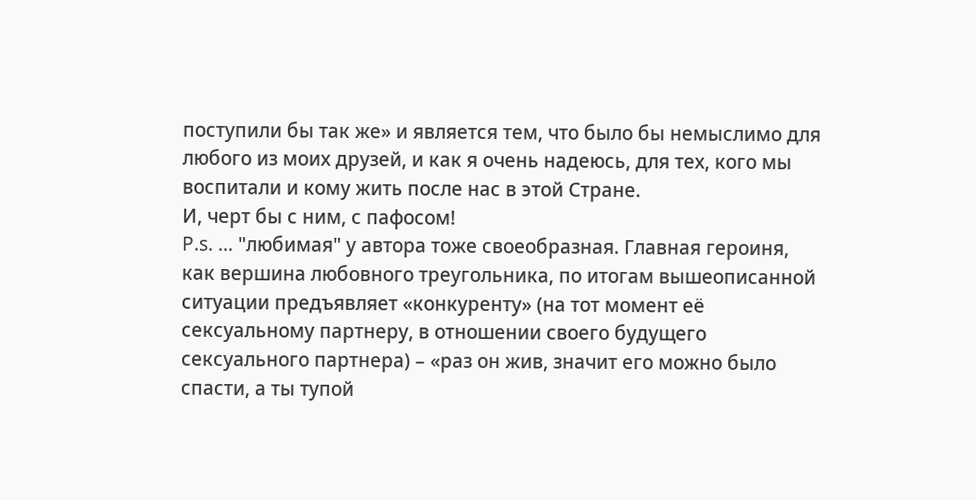поступили бы так же» и является тем, что было бы немыслимо для любого из моих друзей, и как я очень надеюсь, для тех, кого мы воспитали и кому жить после нас в этой Стране.
И, черт бы с ним, с пафосом!
P.s. … "любимая" у автора тоже своеобразная. Главная героиня, как вершина любовного треугольника, по итогам вышеописанной ситуации предъявляет «конкуренту» (на тот момент её сексуальному партнеру, в отношении своего будущего сексуального партнера) – «раз он жив, значит его можно было спасти, а ты тупой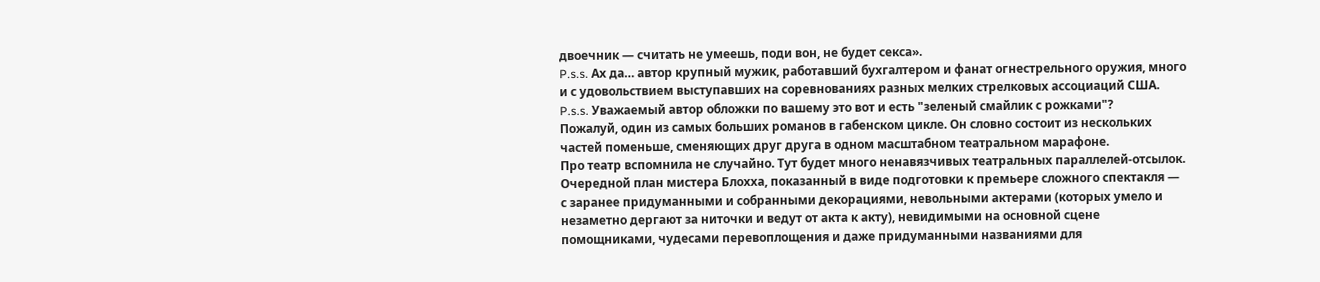двоечник — считать не умеешь, поди вон, не будет секса».
P.s.s. Ах да… автор крупный мужик, работавший бухгалтером и фанат огнестрельного оружия, много и с удовольствием выступавших на соревнованиях разных мелких стрелковых ассоциаций США.
P.s.s. Уважаемый автор обложки по вашему это вот и есть "зеленый смайлик с рожками"?
Пожалуй, один из самых больших романов в габенском цикле. Он словно состоит из нескольких частей поменьше, сменяющих друг друга в одном масштабном театральном марафоне.
Про театр вспомнила не случайно. Тут будет много ненавязчивых театральных параллелей-отсылок. Очередной план мистера Блохха, показанный в виде подготовки к премьере сложного спектакля — с заранее придуманными и собранными декорациями, невольными актерами (которых умело и незаметно дергают за ниточки и ведут от акта к акту), невидимыми на основной сцене помощниками, чудесами перевоплощения и даже придуманными названиями для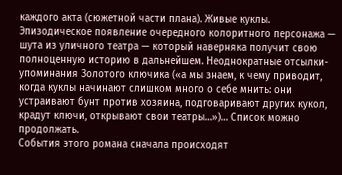каждого акта (сюжетной части плана). Живые куклы. Эпизодическое появление очередного колоритного персонажа — шута из уличного театра — который наверняка получит свою полноценную историю в дальнейшем. Неоднократные отсылки-упоминания Золотого ключика («а мы знаем, к чему приводит, когда куклы начинают слишком много о себе мнить: они устраивают бунт против хозяина, подговаривают других кукол, крадут ключи, открывают свои театры…»)… Список можно продолжать.
События этого романа сначала происходят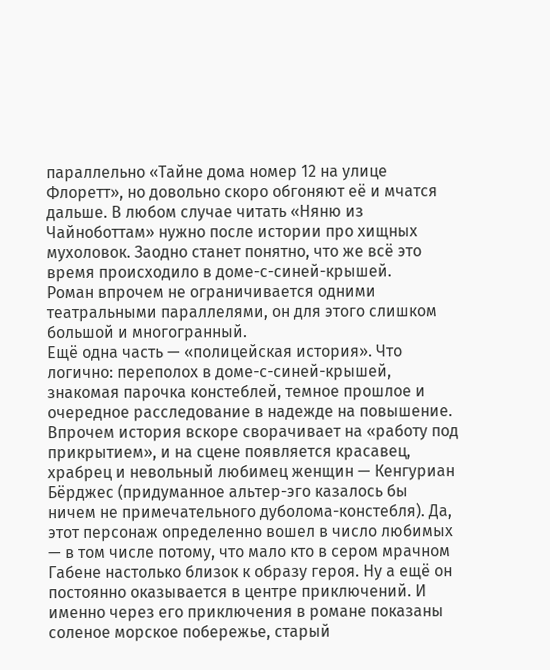параллельно «Тайне дома номер 12 на улице Флоретт», но довольно скоро обгоняют её и мчатся дальше. В любом случае читать «Няню из Чайноботтам» нужно после истории про хищных мухоловок. Заодно станет понятно, что же всё это время происходило в доме-с-синей-крышей.
Роман впрочем не ограничивается одними театральными параллелями, он для этого слишком большой и многогранный.
Ещё одна часть — «полицейская история». Что логично: переполох в доме-с-синей-крышей, знакомая парочка констеблей, темное прошлое и очередное расследование в надежде на повышение. Впрочем история вскоре сворачивает на «работу под прикрытием», и на сцене появляется красавец, храбрец и невольный любимец женщин — Кенгуриан Бёрджес (придуманное альтер-эго казалось бы ничем не примечательного дуболома-констебля). Да, этот персонаж определенно вошел в число любимых — в том числе потому, что мало кто в сером мрачном Габене настолько близок к образу героя. Ну а ещё он постоянно оказывается в центре приключений. И именно через его приключения в романе показаны соленое морское побережье, старый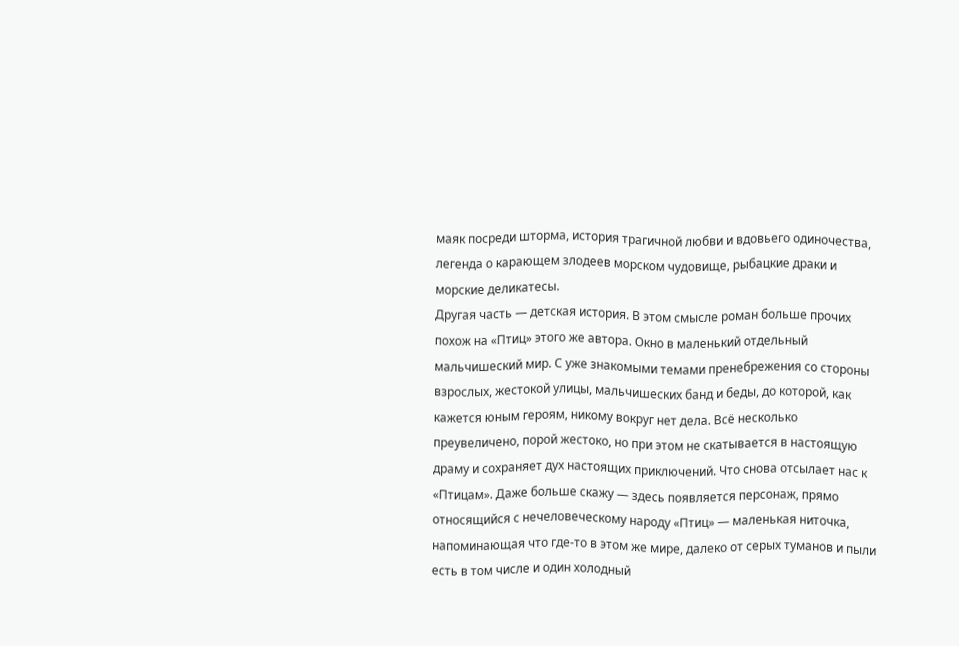маяк посреди шторма, история трагичной любви и вдовьего одиночества, легенда о карающем злодеев морском чудовище, рыбацкие драки и морские деликатесы.
Другая часть — детская история. В этом смысле роман больше прочих похож на «Птиц» этого же автора. Окно в маленький отдельный мальчишеский мир. С уже знакомыми темами пренебрежения со стороны взрослых, жестокой улицы, мальчишеских банд и беды, до которой, как кажется юным героям, никому вокруг нет дела. Всё несколько преувеличено, порой жестоко, но при этом не скатывается в настоящую драму и сохраняет дух настоящих приключений. Что снова отсылает нас к «Птицам». Даже больше скажу — здесь появляется персонаж, прямо относящийся с нечеловеческому народу «Птиц» — маленькая ниточка, напоминающая что где-то в этом же мире, далеко от серых туманов и пыли есть в том числе и один холодный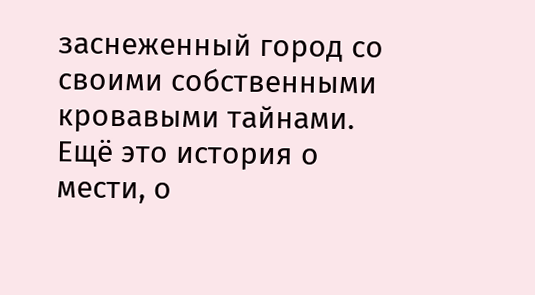заснеженный город со своими собственными кровавыми тайнами.
Ещё это история о мести, о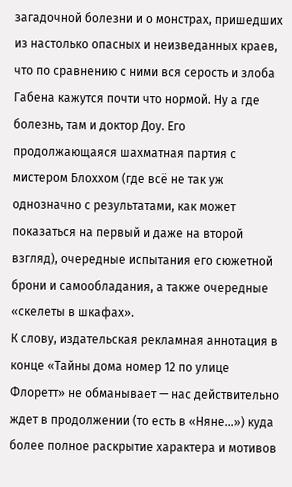загадочной болезни и о монстрах, пришедших из настолько опасных и неизведанных краев, что по сравнению с ними вся серость и злоба Габена кажутся почти что нормой. Ну а где болезнь, там и доктор Доу. Его продолжающаяся шахматная партия с мистером Блоххом (где всё не так уж однозначно с результатами, как может показаться на первый и даже на второй взгляд), очередные испытания его сюжетной брони и самообладания, а также очередные «скелеты в шкафах».
К слову, издательская рекламная аннотация в конце «Тайны дома номер 12 по улице Флоретт» не обманывает — нас действительно ждет в продолжении (то есть в «Няне…») куда более полное раскрытие характера и мотивов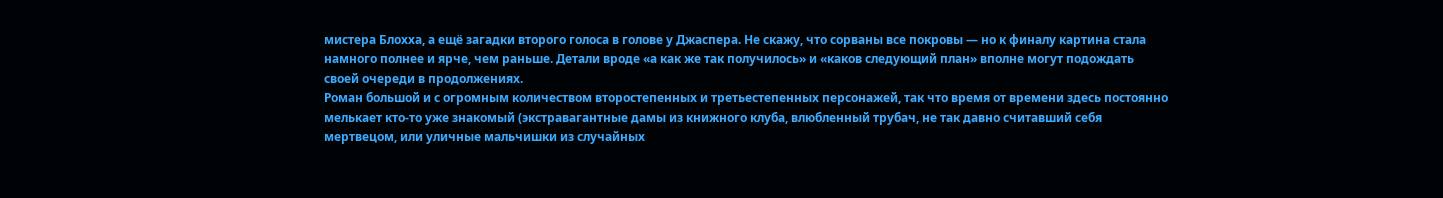мистера Блохха, а ещё загадки второго голоса в голове у Джаспера. Не скажу, что сорваны все покровы — но к финалу картина стала намного полнее и ярче, чем раньше. Детали вроде «а как же так получилось» и «каков следующий план» вполне могут подождать своей очереди в продолжениях.
Роман большой и с огромным количеством второстепенных и третьестепенных персонажей, так что время от времени здесь постоянно мелькает кто-то уже знакомый (экстравагантные дамы из книжного клуба, влюбленный трубач, не так давно считавший себя мертвецом, или уличные мальчишки из случайных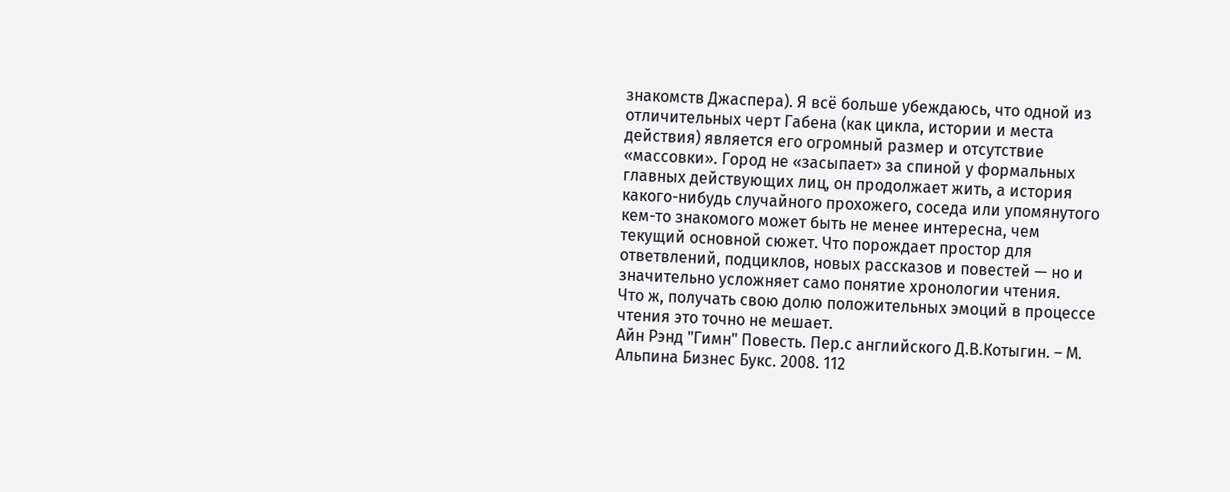знакомств Джаспера). Я всё больше убеждаюсь, что одной из отличительных черт Габена (как цикла, истории и места действия) является его огромный размер и отсутствие «массовки». Город не «засыпает» за спиной у формальных главных действующих лиц, он продолжает жить, а история какого-нибудь случайного прохожего, соседа или упомянутого кем-то знакомого может быть не менее интересна, чем текущий основной сюжет. Что порождает простор для ответвлений, подциклов, новых рассказов и повестей — но и значительно усложняет само понятие хронологии чтения.
Что ж, получать свою долю положительных эмоций в процессе чтения это точно не мешает.
Айн Рэнд "Гимн" Повесть. Пер.с английского Д.В.Котыгин. – М. Альпина Бизнес Букс. 2008. 112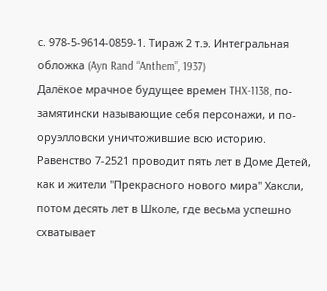с. 978-5-9614-0859-1. Тираж 2 т.э. Интегральная обложка (Ayn Rand “Anthem”, 1937)
Далёкое мрачное будущее времен THX-1138, по-замятински называющие себя персонажи, и по-оруэлловски уничтожившие всю историю. Равенство 7-2521 проводит пять лет в Доме Детей, как и жители "Прекрасного нового мира" Хаксли, потом десять лет в Школе, где весьма успешно схватывает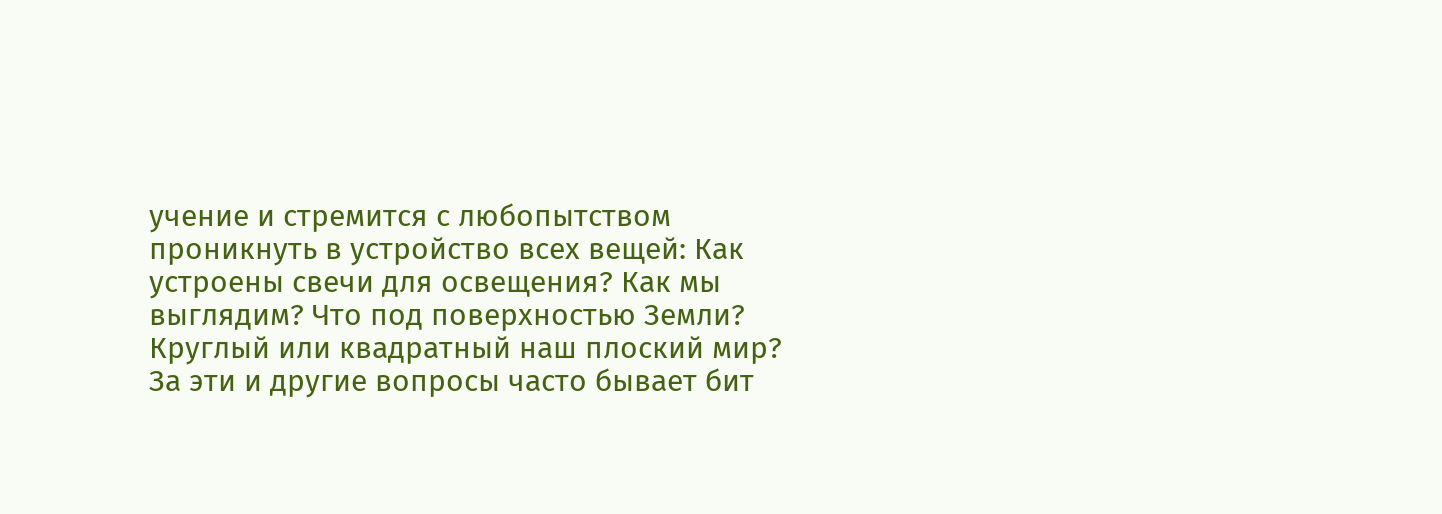учение и стремится с любопытством проникнуть в устройство всех вещей: Как устроены свечи для освещения? Как мы выглядим? Что под поверхностью Земли? Круглый или квадратный наш плоский мир?
За эти и другие вопросы часто бывает бит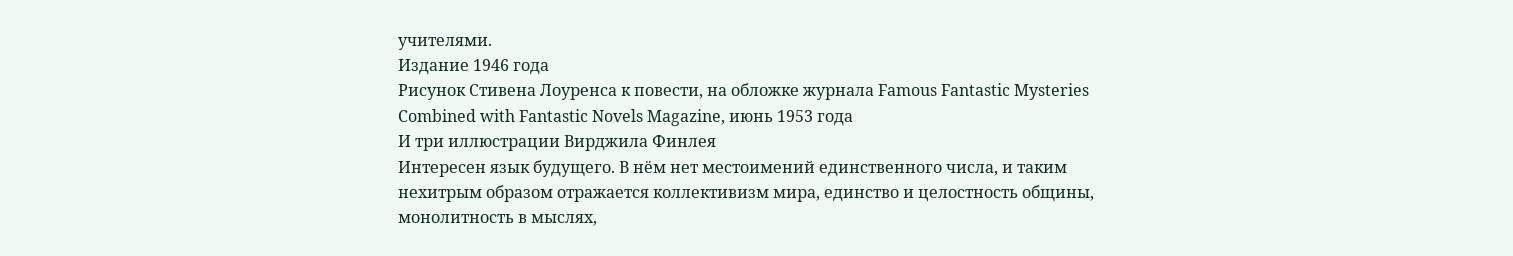учителями.
Издание 1946 года
Рисунок Стивена Лоуренса к повести, на обложке журнала Famous Fantastic Mysteries Combined with Fantastic Novels Magazine, июнь 1953 года
И три иллюстрации Вирджила Финлея
Интересен язык будущего. В нём нет местоимений единственного числа, и таким нехитрым образом отражается коллективизм мира, единство и целостность общины, монолитность в мыслях,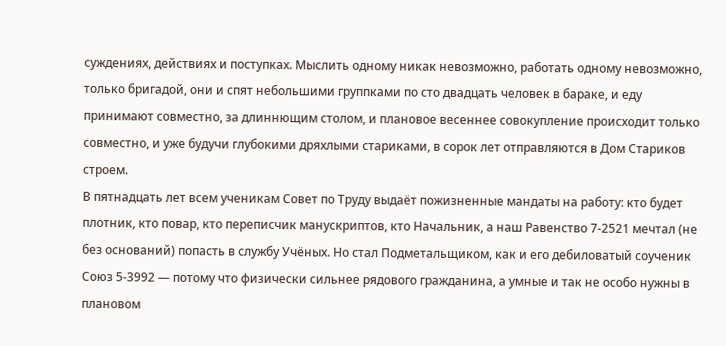суждениях, действиях и поступках. Мыслить одному никак невозможно, работать одному невозможно, только бригадой, они и спят небольшими группками по сто двадцать человек в бараке, и еду принимают совместно, за длиннющим столом, и плановое весеннее совокупление происходит только совместно, и уже будучи глубокими дряхлыми стариками, в сорок лет отправляются в Дом Стариков строем.
В пятнадцать лет всем ученикам Совет по Труду выдаёт пожизненные мандаты на работу: кто будет плотник, кто повар, кто переписчик манускриптов, кто Начальник, а наш Равенство 7-2521 мечтал (не без оснований) попасть в службу Учёных. Но стал Подметальщиком, как и его дебиловатый соученик Союз 5-3992 — потому что физически сильнее рядового гражданина, а умные и так не особо нужны в плановом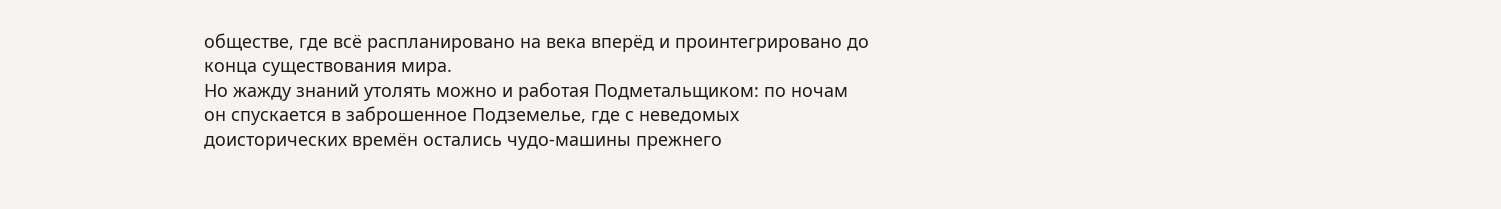обществе, где всё распланировано на века вперёд и проинтегрировано до конца существования мира.
Но жажду знаний утолять можно и работая Подметальщиком: по ночам он спускается в заброшенное Подземелье, где с неведомых доисторических времён остались чудо-машины прежнего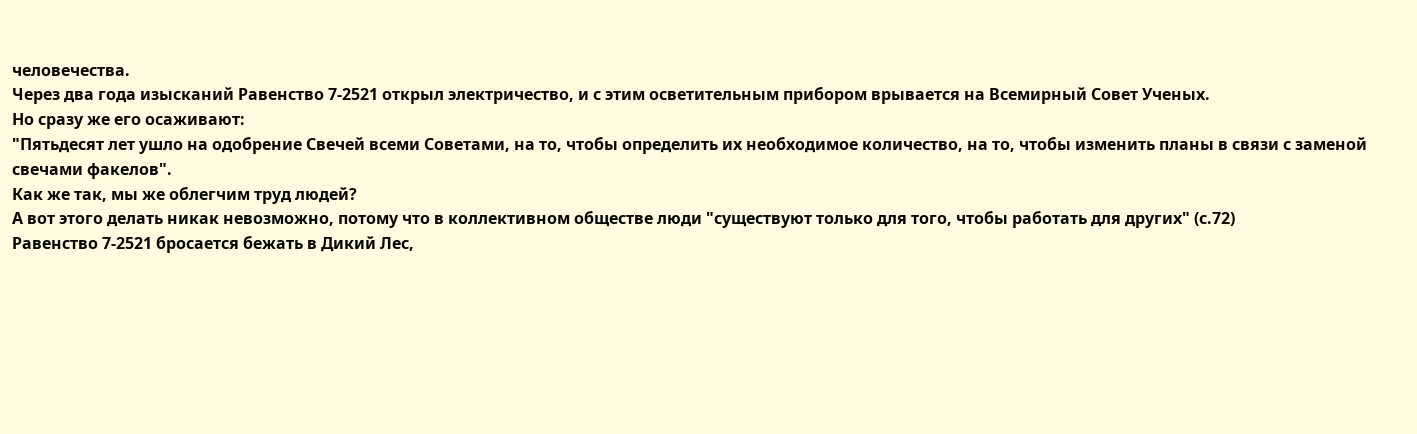человечества.
Через два года изысканий Равенство 7-2521 открыл электричество, и с этим осветительным прибором врывается на Всемирный Совет Ученых.
Но сразу же его осаживают:
"Пятьдесят лет ушло на одобрение Свечей всеми Советами, на то, чтобы определить их необходимое количество, на то, чтобы изменить планы в связи с заменой свечами факелов".
Как же так, мы же облегчим труд людей?
А вот этого делать никак невозможно, потому что в коллективном обществе люди "существуют только для того, чтобы работать для других" (с.72)
Равенство 7-2521 бросается бежать в Дикий Лес,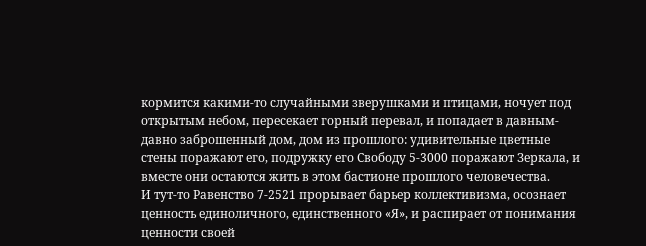кормится какими-то случайными зверушками и птицами, ночует под открытым небом, пересекает горный перевал, и попадает в давным-давно заброшенный дом, дом из прошлого: удивительные цветные стены поражают его, подружку его Свободу 5-3000 поражают Зеркала, и вместе они остаются жить в этом бастионе прошлого человечества.
И тут-то Равенство 7-2521 прорывает барьер коллективизма, осознает ценность единоличного, единственного «Я», и распирает от понимания ценности своей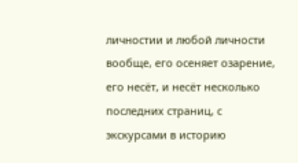личностии и любой личности вообще, его осеняет озарение, его несёт, и несёт несколько последних страниц, с экскурсами в историю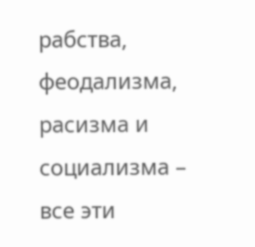рабства, феодализма, расизма и социализма – все эти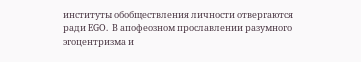институты обобществления личности отвергаются ради EGO. В апофеозном прославлении разумного эгоцентризма и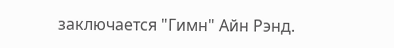заключается "Гимн" Айн Рэнд.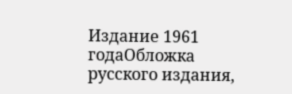Издание 1961 годаОбложка русского издания,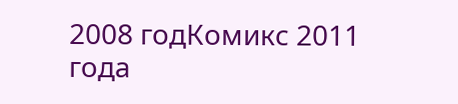2008 годКомикс 2011 года